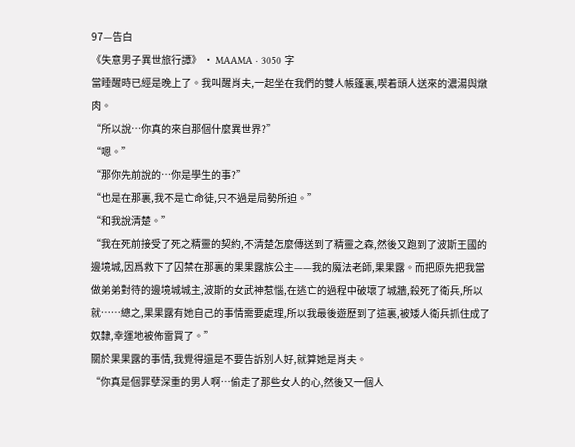97—告白
《失意男子異世旅行譚》 · MAAMA · 3050 字
當睡醒時已經是晚上了。我叫醒肖夫,一起坐在我們的雙人帳篷裏,喫着頭人送來的濃湯與燉肉。
“所以說…你真的來自那個什麼異世界?”
“嗯。”
“那你先前說的…你是學生的事?”
“也是在那裏,我不是亡命徒,只不過是局勢所迫。”
“和我說清楚。”
“我在死前接受了死之精靈的契約,不清楚怎麼傳送到了精靈之森,然後又跑到了波斯王國的邊境城,因爲救下了囚禁在那裏的果果露族公主——我的魔法老師,果果露。而把原先把我當做弟弟對待的邊境城城主,波斯的女武神惹惱,在逃亡的過程中破壞了城牆,殺死了衛兵,所以就……總之,果果露有她自己的事情需要處理,所以我最後遊歷到了這裏,被矮人衛兵抓住成了奴隸,幸運地被佈雷買了。”
關於果果露的事情,我覺得還是不要告訴別人好,就算她是肖夫。
“你真是個罪孽深重的男人啊…偷走了那些女人的心,然後又一個人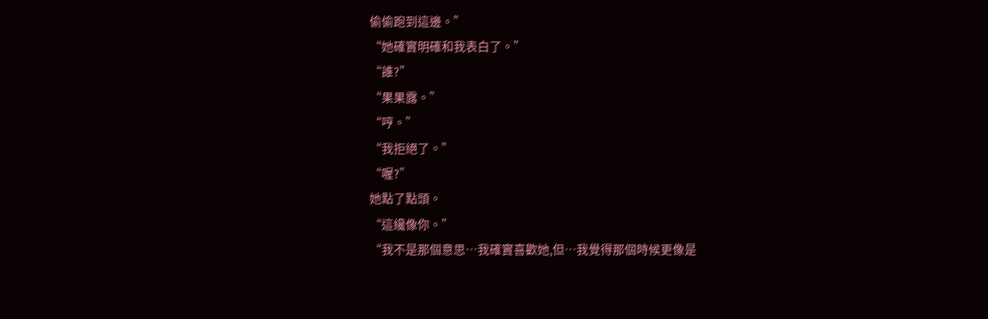偷偷跑到這邊。”
“她確實明確和我表白了。”
“誰?”
“果果露。”
“哼。”
“我拒絕了。”
“喔?”
她點了點頭。
“這纔像你。”
“我不是那個意思…我確實喜歡她,但…我覺得那個時候更像是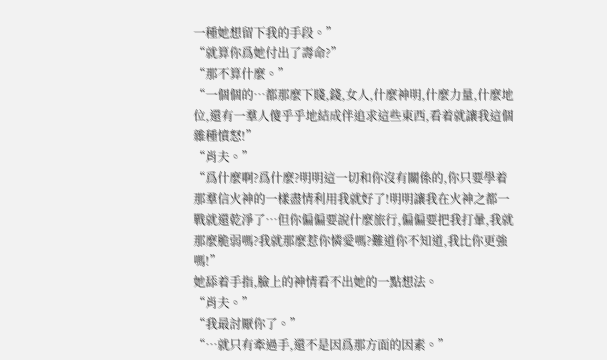一種她想留下我的手段。”
“就算你爲她付出了壽命?”
“那不算什麼。”
“一個個的…都那麼下賤,錢,女人,什麼神明,什麼力量,什麼地位,還有一羣人傻乎乎地結成伴追求這些東西,看着就讓我這個雜種憤怒!”
“肖夫。”
“爲什麼啊?爲什麼?明明這一切和你沒有關係的,你只要學着那羣信火神的一樣盡情利用我就好了!明明讓我在火神之都一戰就還乾淨了…但你偏偏要說什麼旅行,偏偏要把我打暈,我就那麼脆弱嗎?我就那麼惹你憐愛嗎?難道你不知道,我比你更強嗎!”
她舔着手指,臉上的神情看不出她的一點想法。
“肖夫。”
“我最討厭你了。”
“…就只有牽過手,還不是因爲那方面的因素。”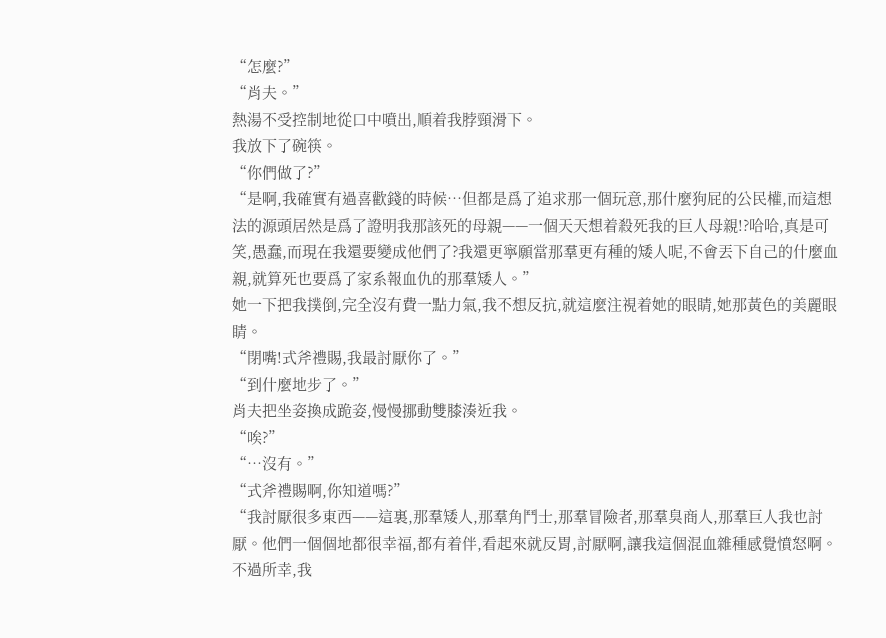“怎麼?”
“肖夫。”
熱湯不受控制地從口中噴出,順着我脖頸滑下。
我放下了碗筷。
“你們做了?”
“是啊,我確實有過喜歡錢的時候…但都是爲了追求那一個玩意,那什麼狗屁的公民權,而這想法的源頭居然是爲了證明我那該死的母親——一個天天想着殺死我的巨人母親!?哈哈,真是可笑,愚蠢,而現在我還要變成他們了?我還更寧願當那羣更有種的矮人呢,不會丟下自己的什麼血親,就算死也要爲了家系報血仇的那羣矮人。”
她一下把我撲倒,完全沒有費一點力氣,我不想反抗,就這麼注視着她的眼睛,她那黃色的美麗眼睛。
“閉嘴!式斧禮賜,我最討厭你了。”
“到什麼地步了。”
肖夫把坐姿換成跪姿,慢慢挪動雙膝湊近我。
“唉?”
“…沒有。”
“式斧禮賜啊,你知道嗎?”
“我討厭很多東西——這裏,那羣矮人,那羣角鬥士,那羣冒險者,那羣臭商人,那羣巨人我也討厭。他們一個個地都很幸福,都有着伴,看起來就反胃,討厭啊,讓我這個混血雜種感覺憤怒啊。不過所幸,我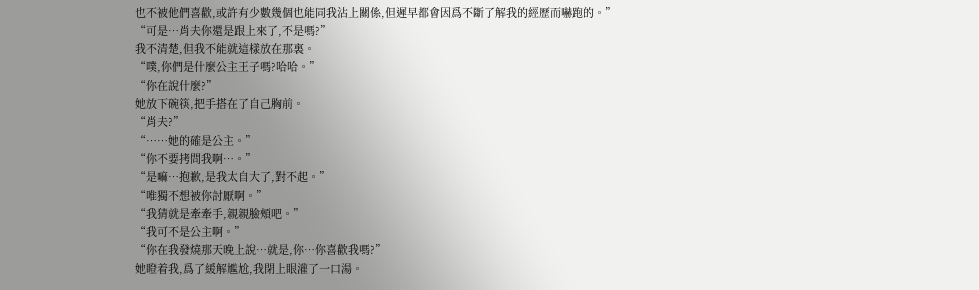也不被他們喜歡,或許有少數幾個也能同我沾上關係,但遲早都會因爲不斷了解我的經歷而嚇跑的。”
“可是…肖夫你還是跟上來了,不是嗎?”
我不清楚,但我不能就這樣放在那裏。
“噗,你們是什麼公主王子嗎?哈哈。”
“你在說什麼?”
她放下碗筷,把手搭在了自己胸前。
“肖夫?”
“……她的確是公主。”
“你不要拷問我啊…。”
“是嘛…抱歉,是我太自大了,對不起。”
“唯獨不想被你討厭啊。”
“我猜就是牽牽手,親親臉頰吧。”
“我可不是公主啊。”
“你在我發燒那天晚上說…就是,你…你喜歡我嗎?”
她瞪着我,爲了緩解尷尬,我閉上眼灌了一口湯。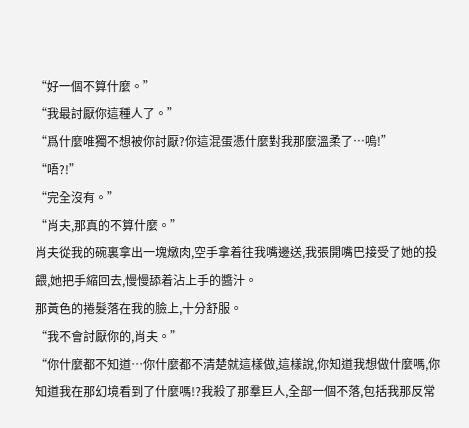“好一個不算什麼。”
“我最討厭你這種人了。”
“爲什麼唯獨不想被你討厭?你這混蛋憑什麼對我那麼溫柔了…嗚!”
“唔?!”
“完全沒有。”
“肖夫,那真的不算什麼。”
肖夫從我的碗裏拿出一塊燉肉,空手拿着往我嘴邊送,我張開嘴巴接受了她的投餵,她把手縮回去,慢慢舔着沾上手的醬汁。
那黃色的捲髮落在我的臉上,十分舒服。
“我不會討厭你的,肖夫。”
“你什麼都不知道…你什麼都不清楚就這樣做,這樣說,你知道我想做什麼嗎,你知道我在那幻境看到了什麼嗎!?我殺了那羣巨人,全部一個不落,包括我那反常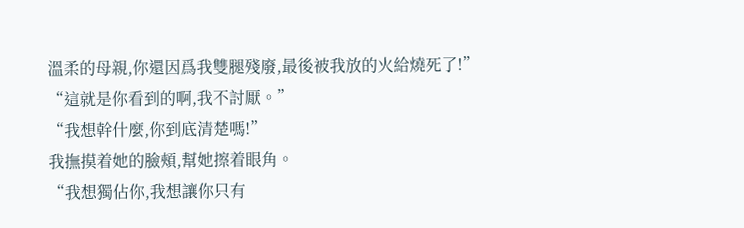溫柔的母親,你還因爲我雙腿殘廢,最後被我放的火給燒死了!”
“這就是你看到的啊,我不討厭。”
“我想幹什麼,你到底清楚嗎!”
我撫摸着她的臉頰,幫她擦着眼角。
“我想獨佔你,我想讓你只有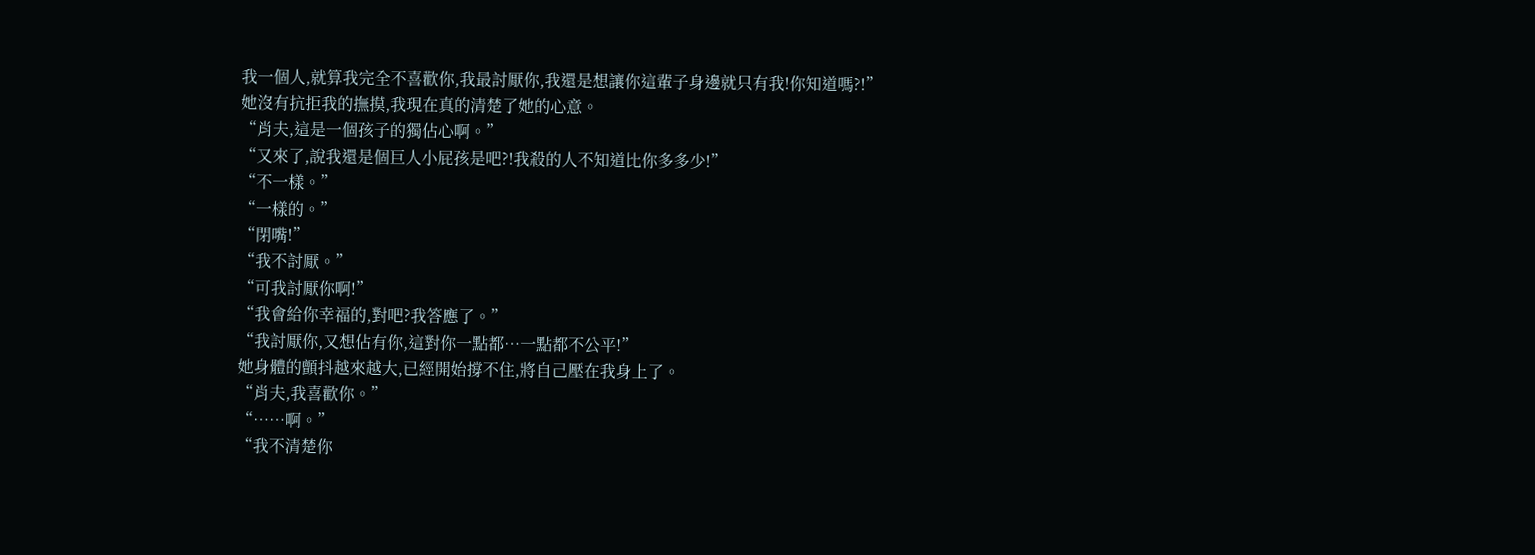我一個人,就算我完全不喜歡你,我最討厭你,我還是想讓你這輩子身邊就只有我!你知道嗎?!”
她沒有抗拒我的撫摸,我現在真的清楚了她的心意。
“肖夫,這是一個孩子的獨佔心啊。”
“又來了,說我還是個巨人小屁孩是吧?!我殺的人不知道比你多多少!”
“不一樣。”
“一樣的。”
“閉嘴!”
“我不討厭。”
“可我討厭你啊!”
“我會給你幸福的,對吧?我答應了。”
“我討厭你,又想佔有你,這對你一點都…一點都不公平!”
她身體的顫抖越來越大,已經開始撐不住,將自己壓在我身上了。
“肖夫,我喜歡你。”
“……啊。”
“我不清楚你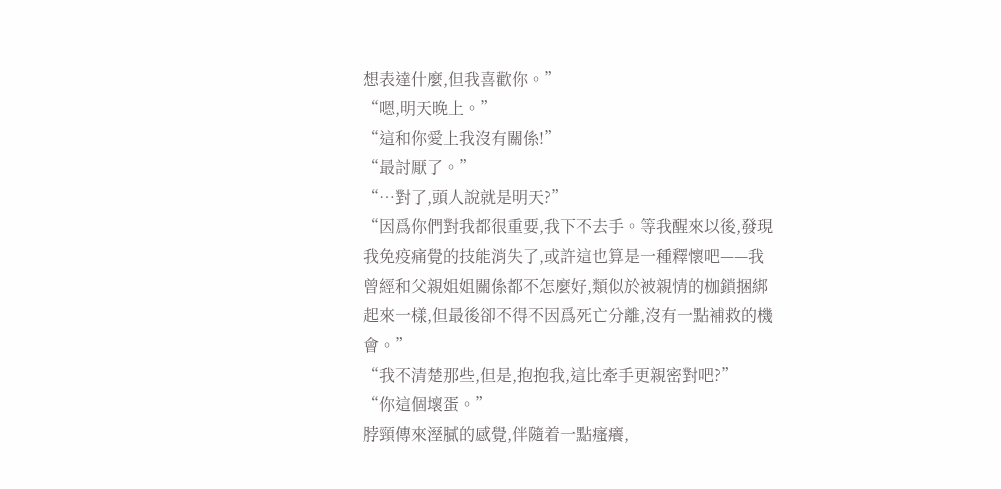想表達什麼,但我喜歡你。”
“嗯,明天晚上。”
“這和你愛上我沒有關係!”
“最討厭了。”
“…對了,頭人說就是明天?”
“因爲你們對我都很重要,我下不去手。等我醒來以後,發現我免疫痛覺的技能消失了,或許這也算是一種釋懷吧——我曾經和父親姐姐關係都不怎麼好,類似於被親情的枷鎖捆綁起來一樣,但最後卻不得不因爲死亡分離,沒有一點補救的機會。”
“我不清楚那些,但是,抱抱我,這比牽手更親密對吧?”
“你這個壞蛋。”
脖頸傳來溼膩的感覺,伴隨着一點瘙癢,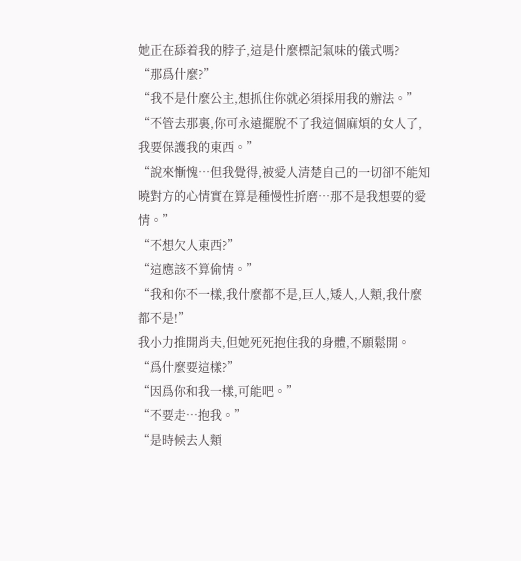她正在舔着我的脖子,這是什麼標記氣味的儀式嗎?
“那爲什麼?”
“我不是什麼公主,想抓住你就必須採用我的辦法。”
“不管去那裏,你可永遠擺脫不了我這個麻煩的女人了,我要保護我的東西。”
“說來慚愧…但我覺得,被愛人清楚自己的一切卻不能知曉對方的心情實在算是種慢性折磨…那不是我想要的愛情。”
“不想欠人東西?”
“這應該不算偷情。”
“我和你不一樣,我什麼都不是,巨人,矮人,人類,我什麼都不是!”
我小力推開肖夫,但她死死抱住我的身體,不願鬆開。
“爲什麼要這樣?”
“因爲你和我一樣,可能吧。”
“不要走…抱我。”
“是時候去人類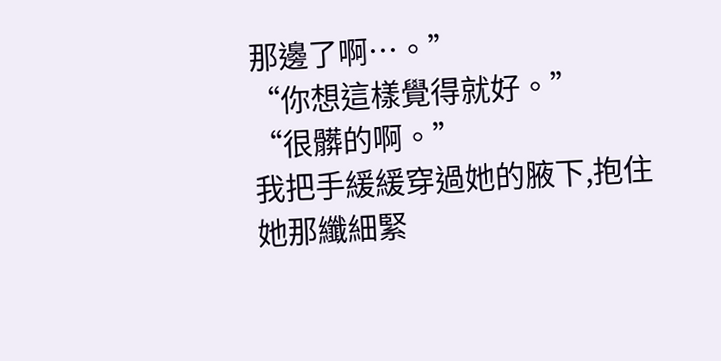那邊了啊…。”
“你想這樣覺得就好。”
“很髒的啊。”
我把手緩緩穿過她的腋下,抱住她那纖細緊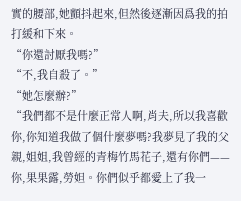實的腰部,她顫抖起來,但然後逐漸因爲我的拍打緩和下來。
“你還討厭我嗎?”
“不,我自殺了。”
“她怎麼辦?”
“我們都不是什麼正常人啊,肖夫,所以我喜歡你,你知道我做了個什麼夢嗎?我夢見了我的父親,姐姐,我曾經的青梅竹馬花子,還有你們——你,果果露,勞妲。你們似乎都愛上了我一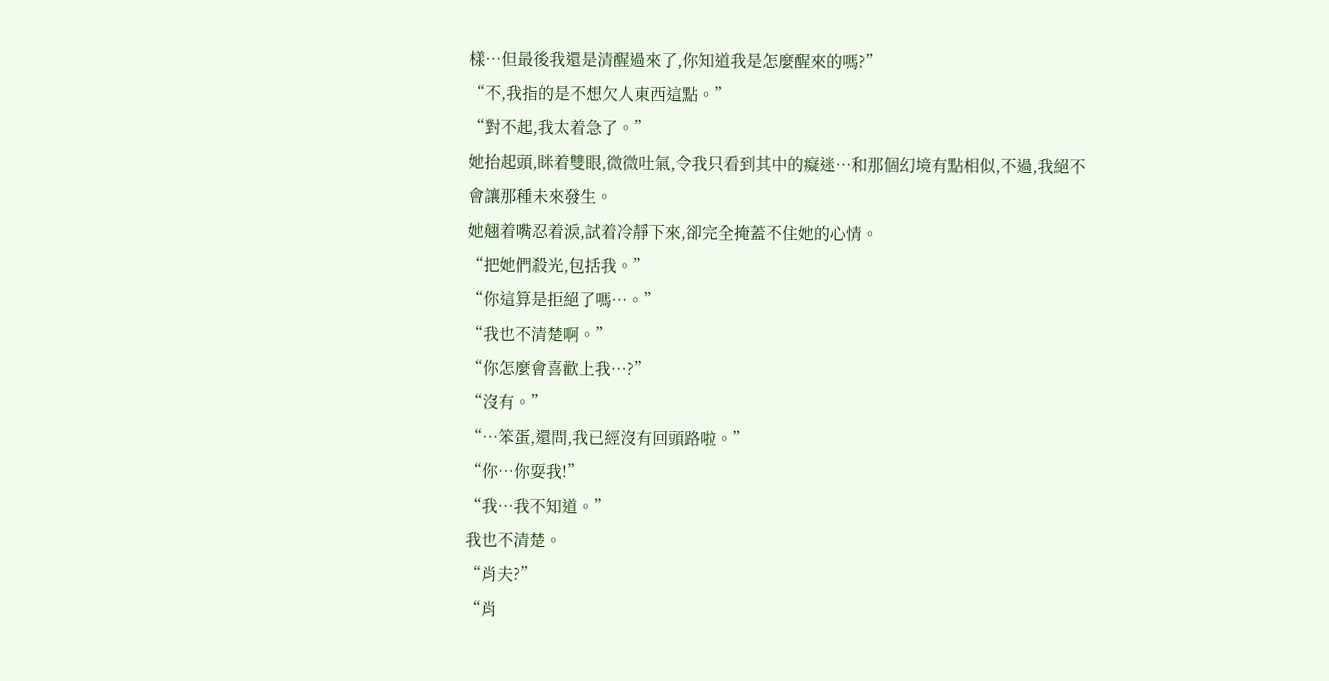樣…但最後我還是清醒過來了,你知道我是怎麼醒來的嗎?”
“不,我指的是不想欠人東西這點。”
“對不起,我太着急了。”
她抬起頭,眯着雙眼,微微吐氣,令我只看到其中的癡迷…和那個幻境有點相似,不過,我絕不會讓那種未來發生。
她翹着嘴忍着淚,試着冷靜下來,卻完全掩蓋不住她的心情。
“把她們殺光,包括我。”
“你這算是拒絕了嗎…。”
“我也不清楚啊。”
“你怎麼會喜歡上我…?”
“沒有。”
“…笨蛋,還問,我已經沒有回頭路啦。”
“你…你耍我!”
“我…我不知道。”
我也不清楚。
“肖夫?”
“肖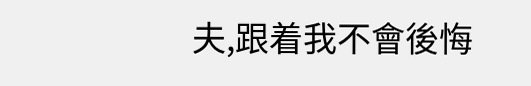夫,跟着我不會後悔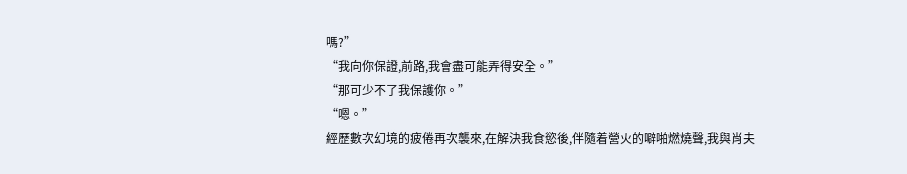嗎?”
“我向你保證,前路,我會盡可能弄得安全。”
“那可少不了我保護你。”
“嗯。”
經歷數次幻境的疲倦再次襲來,在解決我食慾後,伴隨着營火的噼啪燃燒聲,我與肖夫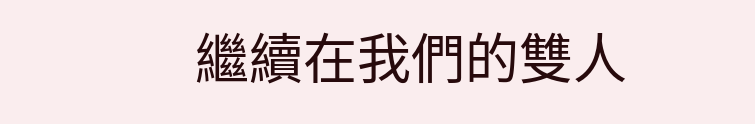繼續在我們的雙人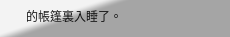的帳篷裏入睡了。